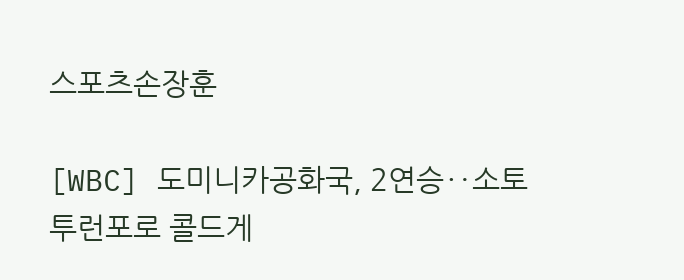스포츠손장훈

[WBC] 도미니카공화국, 2연승‥소토 투런포로 콜드게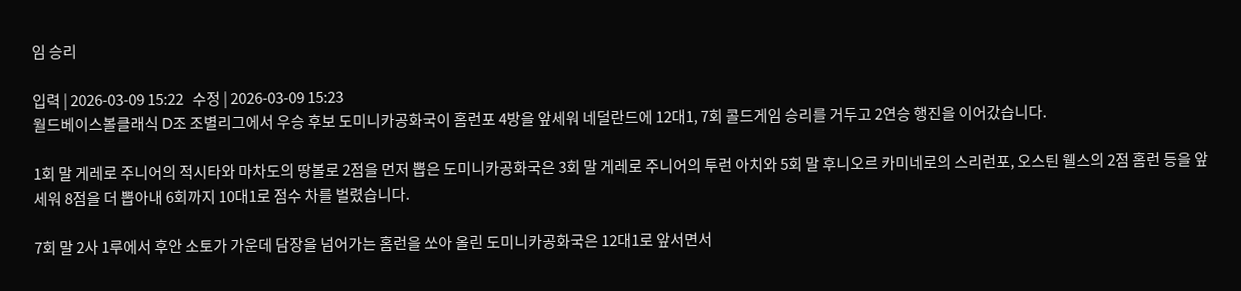임 승리

입력 | 2026-03-09 15:22   수정 | 2026-03-09 15:23
월드베이스볼클래식 D조 조별리그에서 우승 후보 도미니카공화국이 홈런포 4방을 앞세워 네덜란드에 12대1, 7회 콜드게임 승리를 거두고 2연승 행진을 이어갔습니다.

1회 말 게레로 주니어의 적시타와 마차도의 땅볼로 2점을 먼저 뽑은 도미니카공화국은 3회 말 게레로 주니어의 투런 아치와 5회 말 후니오르 카미네로의 스리런포, 오스틴 웰스의 2점 홈런 등을 앞세워 8점을 더 뽑아내 6회까지 10대1로 점수 차를 벌렸습니다.

7회 말 2사 1루에서 후안 소토가 가운데 담장을 넘어가는 홈런을 쏘아 올린 도미니카공화국은 12대1로 앞서면서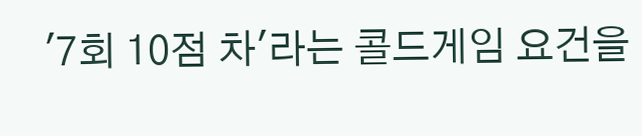′7회 10점 차′라는 콜드게임 요건을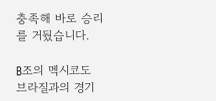충족해 바로 승리를 거뒀습니다.

B조의 멕시코도 브라질과의 경기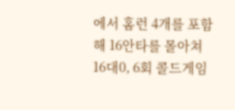에서 홈런 4개를 포함해 16안타를 몰아쳐 16대0, 6회 콜드게임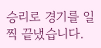승리로 경기를 일찍 끝냈습니다.